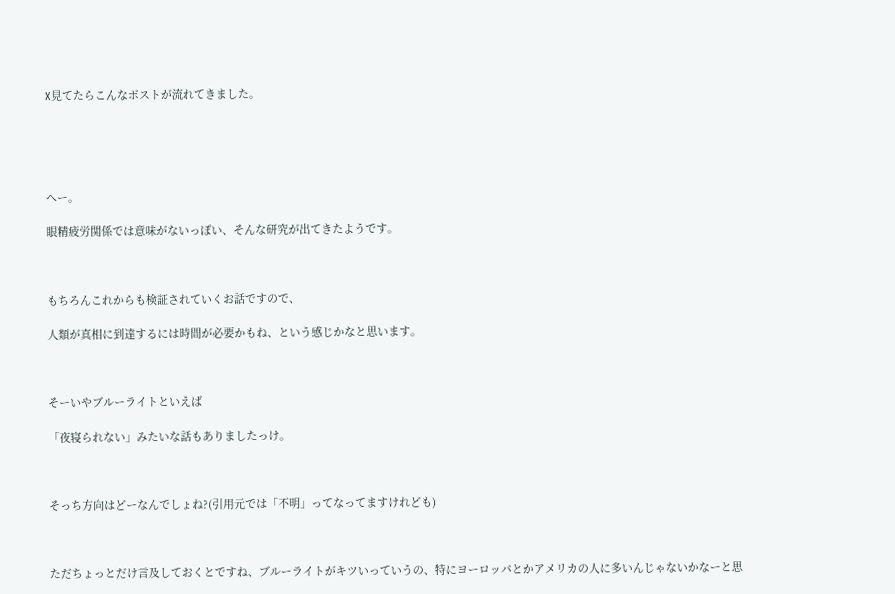X見てたらこんなポストが流れてきました。





へー。

眼精疲労関係では意味がないっぽい、そんな研究が出てきたようです。



もちろんこれからも検証されていくお話ですので、

人類が真相に到達するには時間が必要かもね、という感じかなと思います。



そーいやブルーライトといえば

「夜寝られない」みたいな話もありましたっけ。



そっち方向はどーなんでしょね?(引用元では「不明」ってなってますけれども)



ただちょっとだけ言及しておくとですね、ブルーライトがキツいっていうの、特にヨーロッパとかアメリカの人に多いんじゃないかなーと思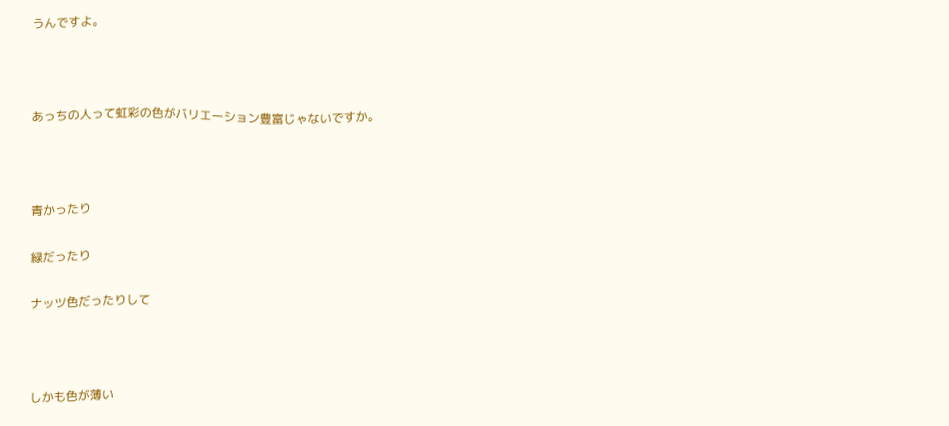うんですよ。



あっちの人って虹彩の色がバリエーション豊富じゃないですか。



青かったり

緑だったり

ナッツ色だったりして



しかも色が薄い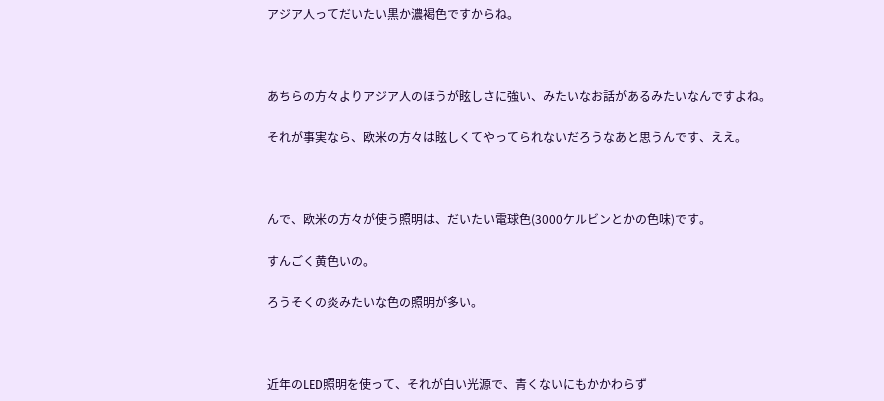アジア人ってだいたい黒か濃褐色ですからね。



あちらの方々よりアジア人のほうが眩しさに強い、みたいなお話があるみたいなんですよね。

それが事実なら、欧米の方々は眩しくてやってられないだろうなあと思うんです、ええ。



んで、欧米の方々が使う照明は、だいたい電球色(3000ケルビンとかの色味)です。

すんごく黄色いの。

ろうそくの炎みたいな色の照明が多い。



近年のLED照明を使って、それが白い光源で、青くないにもかかわらず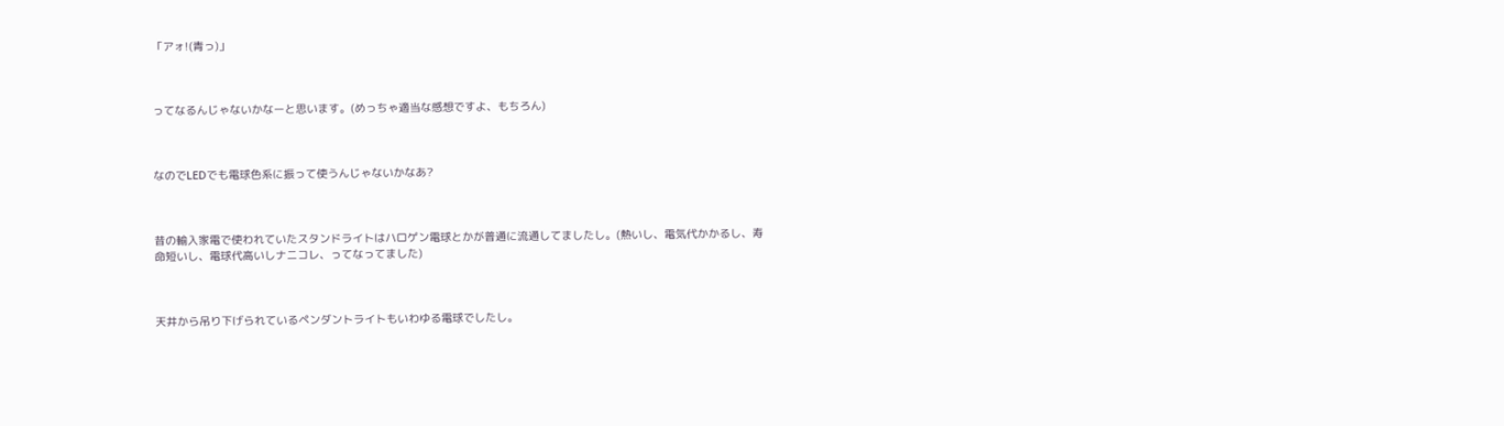「アォ!(青っ)」



ってなるんじゃないかなーと思います。(めっちゃ適当な感想ですよ、もちろん)



なのでLEDでも電球色系に振って使うんじゃないかなあ?



昔の輸入家電で使われていたスタンドライトはハロゲン電球とかが普通に流通してましたし。(熱いし、電気代かかるし、寿命短いし、電球代高いしナニコレ、ってなってました)



天井から吊り下げられているペンダントライトもいわゆる電球でしたし。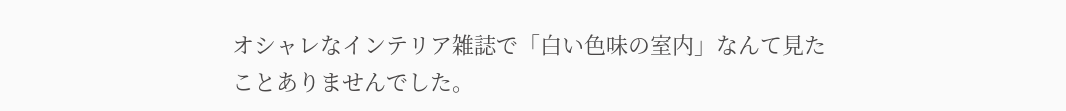オシャレなインテリア雑誌で「白い色味の室内」なんて見たことありませんでした。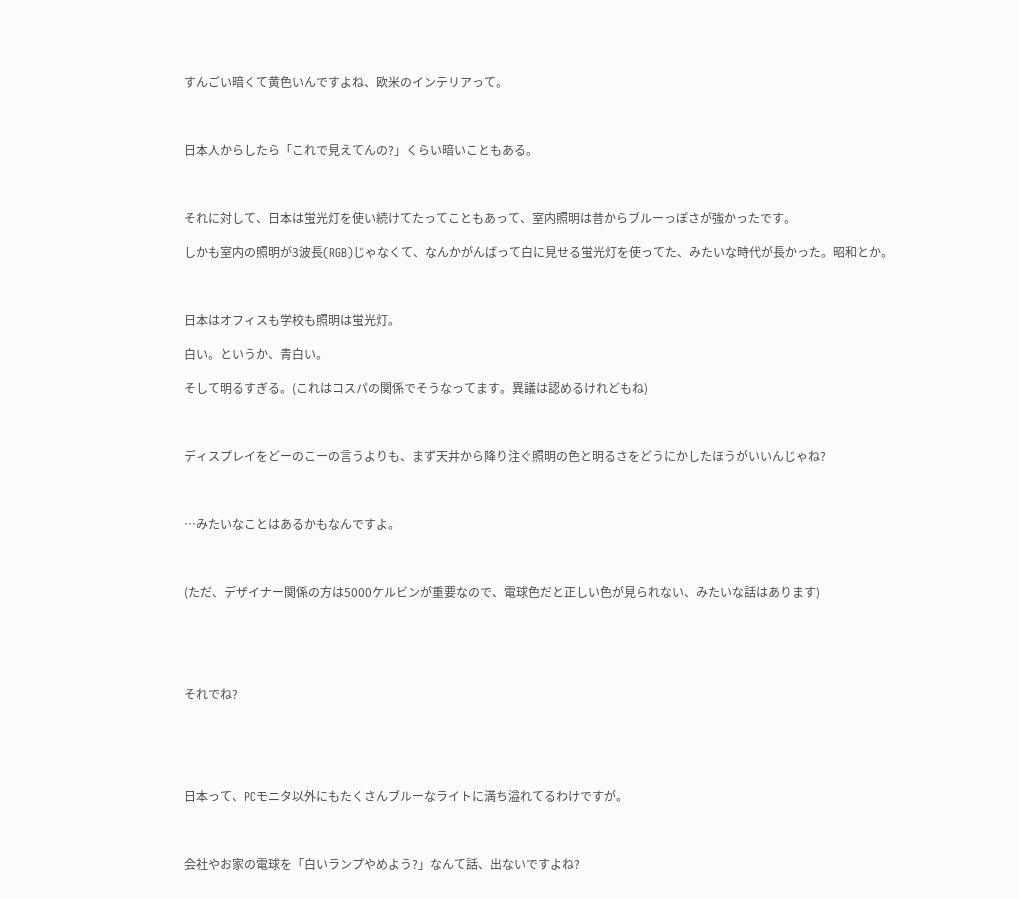すんごい暗くて黄色いんですよね、欧米のインテリアって。



日本人からしたら「これで見えてんの?」くらい暗いこともある。



それに対して、日本は蛍光灯を使い続けてたってこともあって、室内照明は昔からブルーっぽさが強かったです。

しかも室内の照明が3波長(RGB)じゃなくて、なんかがんばって白に見せる蛍光灯を使ってた、みたいな時代が長かった。昭和とか。



日本はオフィスも学校も照明は蛍光灯。

白い。というか、青白い。

そして明るすぎる。(これはコスパの関係でそうなってます。異議は認めるけれどもね)



ディスプレイをどーのこーの言うよりも、まず天井から降り注ぐ照明の色と明るさをどうにかしたほうがいいんじゃね?



…みたいなことはあるかもなんですよ。



(ただ、デザイナー関係の方は5000ケルビンが重要なので、電球色だと正しい色が見られない、みたいな話はあります)





それでね?





日本って、PCモニタ以外にもたくさんブルーなライトに満ち溢れてるわけですが。



会社やお家の電球を「白いランプやめよう?」なんて話、出ないですよね?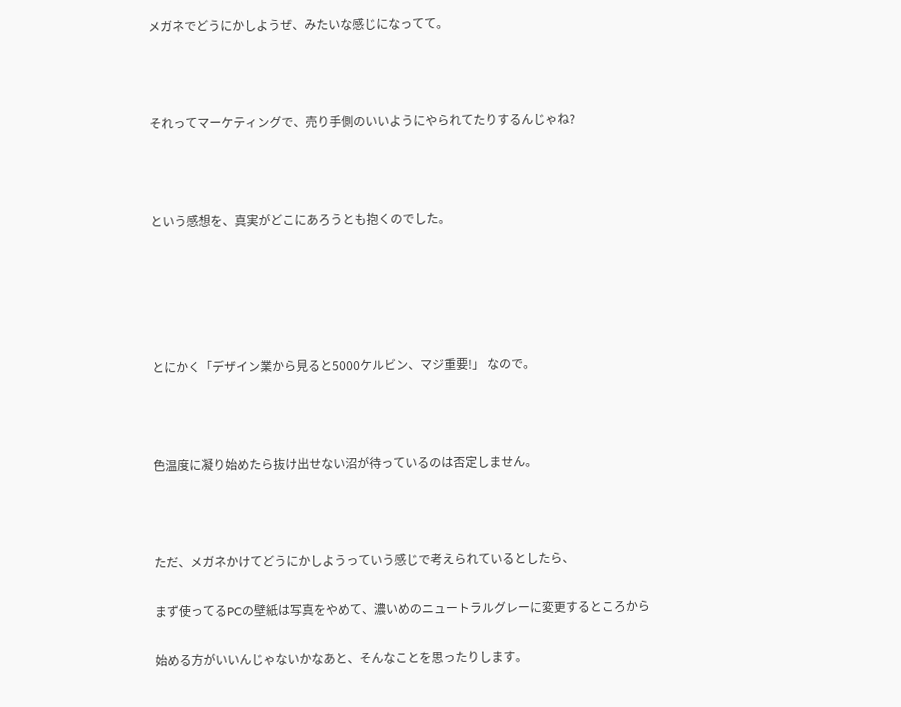メガネでどうにかしようぜ、みたいな感じになってて。



それってマーケティングで、売り手側のいいようにやられてたりするんじゃね?



という感想を、真実がどこにあろうとも抱くのでした。





とにかく「デザイン業から見ると5000ケルビン、マジ重要!」 なので。



色温度に凝り始めたら抜け出せない沼が待っているのは否定しません。



ただ、メガネかけてどうにかしようっていう感じで考えられているとしたら、

まず使ってるPCの壁紙は写真をやめて、濃いめのニュートラルグレーに変更するところから

始める方がいいんじゃないかなあと、そんなことを思ったりします。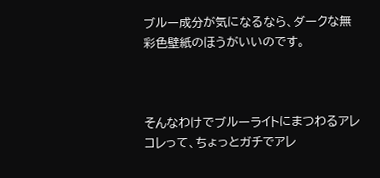ブルー成分が気になるなら、ダークな無彩色壁紙のほうがいいのです。



そんなわけでブルーライトにまつわるアレコレって、ちょっとガチでアレ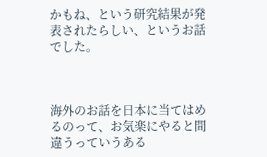かもね、という研究結果が発表されたらしい、というお話でした。



海外のお話を日本に当てはめるのって、お気楽にやると間違うっていうある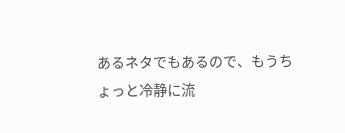あるネタでもあるので、もうちょっと冷静に流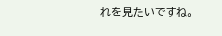れを見たいですね。